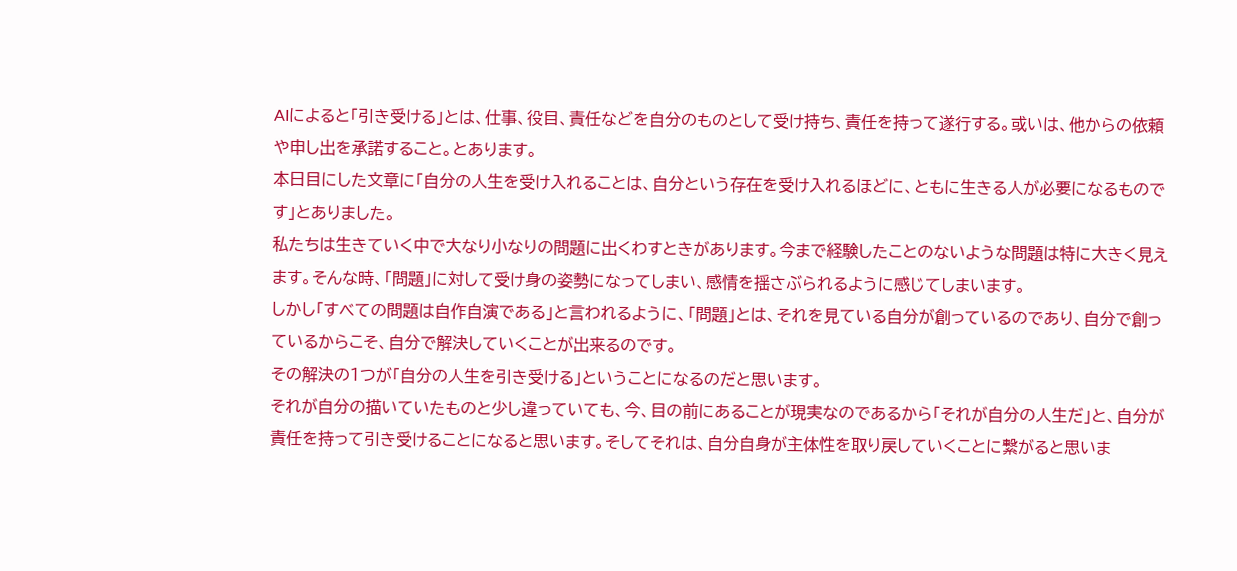AIによると「引き受ける」とは、仕事、役目、責任などを自分のものとして受け持ち、責任を持って遂行する。或いは、他からの依頼や申し出を承諾すること。とあります。
本日目にした文章に「自分の人生を受け入れることは、自分という存在を受け入れるほどに、ともに生きる人が必要になるものです」とありました。
私たちは生きていく中で大なり小なりの問題に出くわすときがあります。今まで経験したことのないような問題は特に大きく見えます。そんな時、「問題」に対して受け身の姿勢になってしまい、感情を揺さぶられるように感じてしまいます。
しかし「すべての問題は自作自演である」と言われるように、「問題」とは、それを見ている自分が創っているのであり、自分で創っているからこそ、自分で解決していくことが出来るのです。
その解決の1つが「自分の人生を引き受ける」ということになるのだと思います。
それが自分の描いていたものと少し違っていても、今、目の前にあることが現実なのであるから「それが自分の人生だ」と、自分が責任を持って引き受けることになると思います。そしてそれは、自分自身が主体性を取り戻していくことに繋がると思いま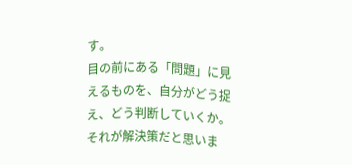す。
目の前にある「問題」に見えるものを、自分がどう捉え、どう判断していくか。それが解決策だと思いま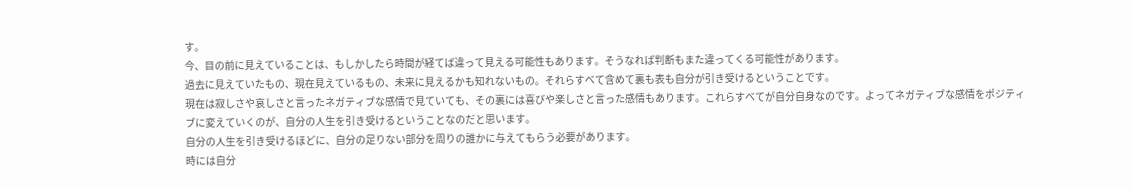す。
今、目の前に見えていることは、もしかしたら時間が経てば違って見える可能性もあります。そうなれば判断もまた違ってくる可能性があります。
過去に見えていたもの、現在見えているもの、未来に見えるかも知れないもの。それらすべて含めて裏も表も自分が引き受けるということです。
現在は寂しさや哀しさと言ったネガティブな感情で見ていても、その裏には喜びや楽しさと言った感情もあります。これらすべてが自分自身なのです。よってネガティブな感情をポジティブに変えていくのが、自分の人生を引き受けるということなのだと思います。
自分の人生を引き受けるほどに、自分の足りない部分を周りの誰かに与えてもらう必要があります。
時には自分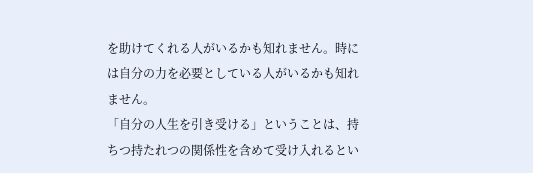を助けてくれる人がいるかも知れません。時には自分の力を必要としている人がいるかも知れません。
「自分の人生を引き受ける」ということは、持ちつ持たれつの関係性を含めて受け入れるとい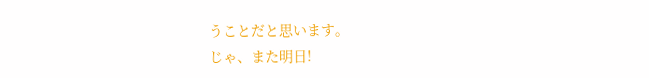うことだと思います。
じゃ、また明日!